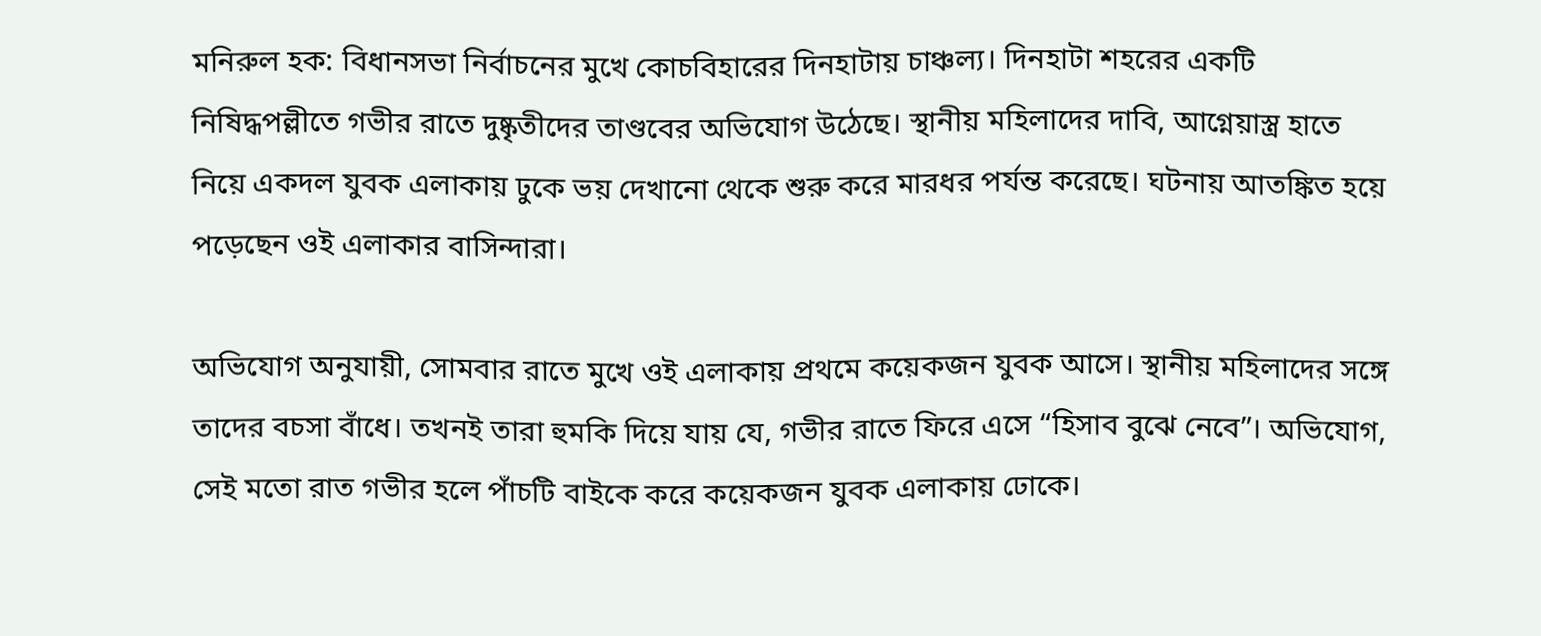মনিরুল হক: বিধানসভা নির্বাচনের মুখে কোচবিহারের দিনহাটায় চাঞ্চল্য। দিনহাটা শহরের একটি নিষিদ্ধপল্লীতে গভীর রাতে দুষ্কৃতীদের তাণ্ডবের অভিযোগ উঠেছে। স্থানীয় মহিলাদের দাবি, আগ্নেয়াস্ত্র হাতে নিয়ে একদল যুবক এলাকায় ঢুকে ভয় দেখানো থেকে শুরু করে মারধর পর্যন্ত করেছে। ঘটনায় আতঙ্কিত হয়ে পড়েছেন ওই এলাকার বাসিন্দারা।

অভিযোগ অনুযায়ী, সোমবার রাতে মুখে ওই এলাকায় প্রথমে কয়েকজন যুবক আসে। স্থানীয় মহিলাদের সঙ্গে তাদের বচসা বাঁধে। তখনই তারা হুমকি দিয়ে যায় যে, গভীর রাতে ফিরে এসে “হিসাব বুঝে নেবে”। অভিযোগ, সেই মতো রাত গভীর হলে পাঁচটি বাইকে করে কয়েকজন যুবক এলাকায় ঢোকে।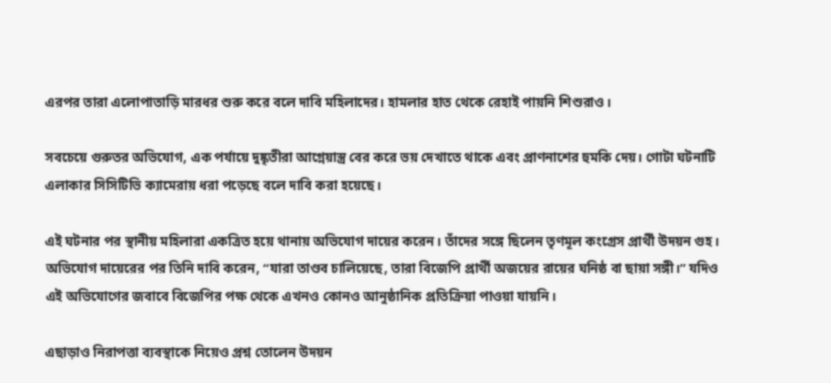এরপর তারা এলোপাতাড়ি মারধর শুরু করে বলে দাবি মহিলাদের। হামলার হাত থেকে রেহাই পায়নি শিশুরাও।

সবচেয়ে গুরুতর অভিযোগ, এক পর্যায়ে দুষ্কৃতীরা আগ্নেয়াস্ত্র বের করে ভয় দেখাতে থাকে এবং প্রাণনাশের হুমকি দেয়। গোটা ঘটনাটি এলাকার সিসিটিভি ক্যামেরায় ধরা পড়েছে বলে দাবি করা হয়েছে।

এই ঘটনার পর স্থানীয় মহিলারা একত্রিত হয়ে থানায় অভিযোগ দায়ের করেন। তাঁদের সঙ্গে ছিলেন তৃণমূল কংগ্রেস প্রার্থী উদয়ন গুহ। অভিযোগ দায়েরের পর তিনি দাবি করেন, “যারা তাণ্ডব চালিয়েছে, তারা বিজেপি প্রার্থী অজয়ের রায়ের ঘনিষ্ঠ বা ছায়া সঙ্গী।” যদিও এই অভিযোগের জবাবে বিজেপির পক্ষ থেকে এখনও কোনও আনুষ্ঠানিক প্রতিক্রিয়া পাওয়া যায়নি।

এছাড়াও নিরাপত্তা ব্যবস্থাকে নিয়েও প্রশ্ন তোলেন উদয়ন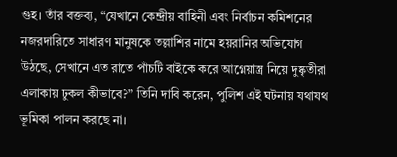গুহ। তাঁর বক্তব্য, “যেখানে কেন্দ্রীয় বাহিনী এবং নির্বাচন কমিশনের নজরদারিতে সাধারণ মানুষকে তল্লাশির নামে হয়রানির অভিযোগ উঠছে, সেখানে এত রাতে পাঁচটি বাইকে করে আগ্নেয়াস্ত্র নিয়ে দুষ্কৃতীরা এলাকায় ঢুকল কীভাবে?” তিনি দাবি করেন, পুলিশ এই ঘটনায় যথাযথ ভূমিকা পালন করছে না।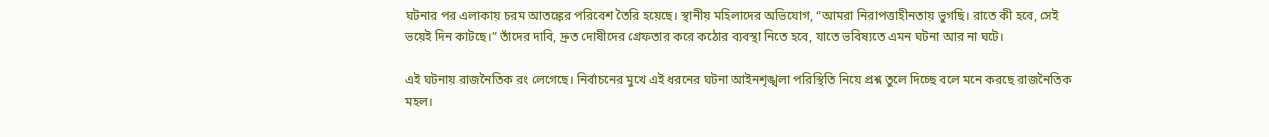ঘটনার পর এলাকায় চরম আতঙ্কের পরিবেশ তৈরি হয়েছে। স্থানীয় মহিলাদের অভিযোগ, “আমরা নিরাপত্তাহীনতায় ভুগছি। রাতে কী হবে, সেই ভয়েই দিন কাটছে।” তাঁদের দাবি, দ্রুত দোষীদের গ্রেফতার করে কঠোর ব্যবস্থা নিতে হবে, যাতে ভবিষ্যতে এমন ঘটনা আর না ঘটে।

এই ঘটনায় রাজনৈতিক রং লেগেছে। নির্বাচনের মুখে এই ধরনের ঘটনা আইনশৃঙ্খলা পরিস্থিতি নিয়ে প্রশ্ন তুলে দিচ্ছে বলে মনে করছে রাজনৈতিক মহল।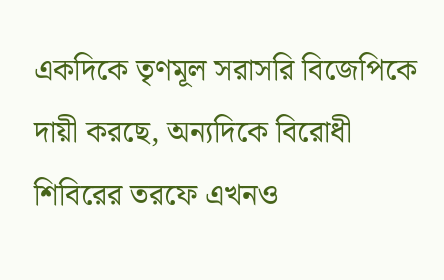একদিকে তৃণমূল সরাসরি বিজেপিকে দায়ী করছে, অন্যদিকে বিরোধী শিবিরের তরফে এখনও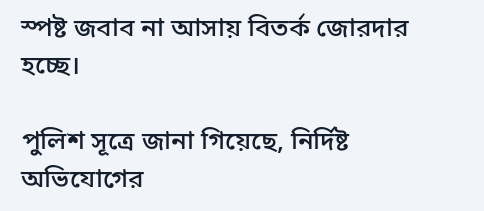স্পষ্ট জবাব না আসায় বিতর্ক জোরদার হচ্ছে।

পুলিশ সূত্রে জানা গিয়েছে, নির্দিষ্ট অভিযোগের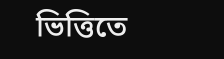ভিত্তিতে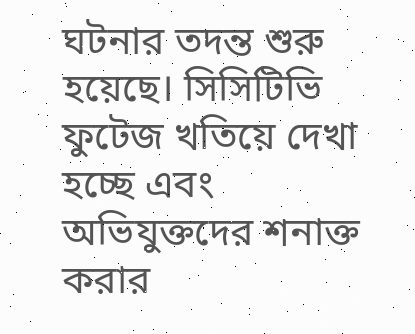ঘটনার তদন্ত শুরু হয়েছে। সিসিটিভি ফুটেজ খতিয়ে দেখা হচ্ছে এবং অভিযুক্তদের শনাক্ত করার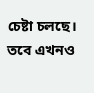চেষ্টা চলছে। তবে এখনও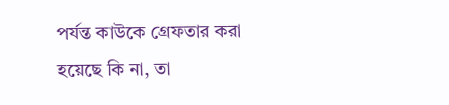পর্যন্ত কাউকে গ্রেফতার করা হয়েছে কি না, তা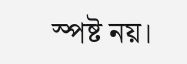স্পষ্ট নয়।